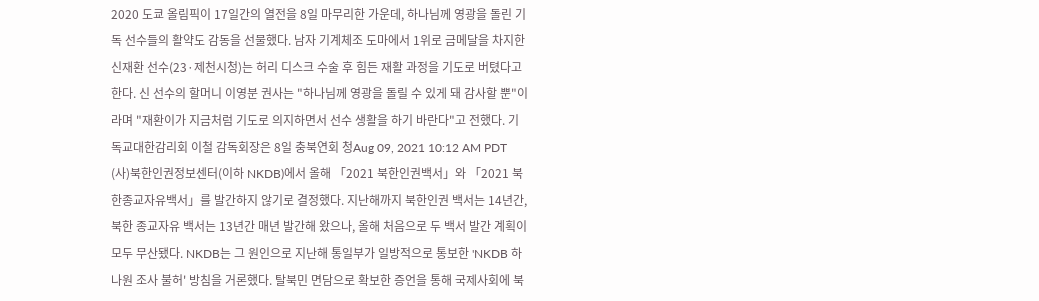2020 도쿄 올림픽이 17일간의 열전을 8일 마무리한 가운데, 하나님께 영광을 돌린 기독 선수들의 활약도 감동을 선물했다. 남자 기계체조 도마에서 1위로 금메달을 차지한 신재환 선수(23·제천시청)는 허리 디스크 수술 후 힘든 재활 과정을 기도로 버텼다고 한다. 신 선수의 할머니 이영분 권사는 "하나님께 영광을 돌릴 수 있게 돼 감사할 뿐"이라며 "재환이가 지금처럼 기도로 의지하면서 선수 생활을 하기 바란다"고 전했다. 기독교대한감리회 이철 감독회장은 8일 충북연회 청Aug 09, 2021 10:12 AM PDT
(사)북한인권정보센터(이하 NKDB)에서 올해 「2021 북한인권백서」와 「2021 북한종교자유백서」를 발간하지 않기로 결정했다. 지난해까지 북한인권 백서는 14년간, 북한 종교자유 백서는 13년간 매년 발간해 왔으나, 올해 처음으로 두 백서 발간 계획이 모두 무산됐다. NKDB는 그 원인으로 지난해 통일부가 일방적으로 통보한 'NKDB 하나원 조사 불허' 방침을 거론했다. 탈북민 면담으로 확보한 증언을 통해 국제사회에 북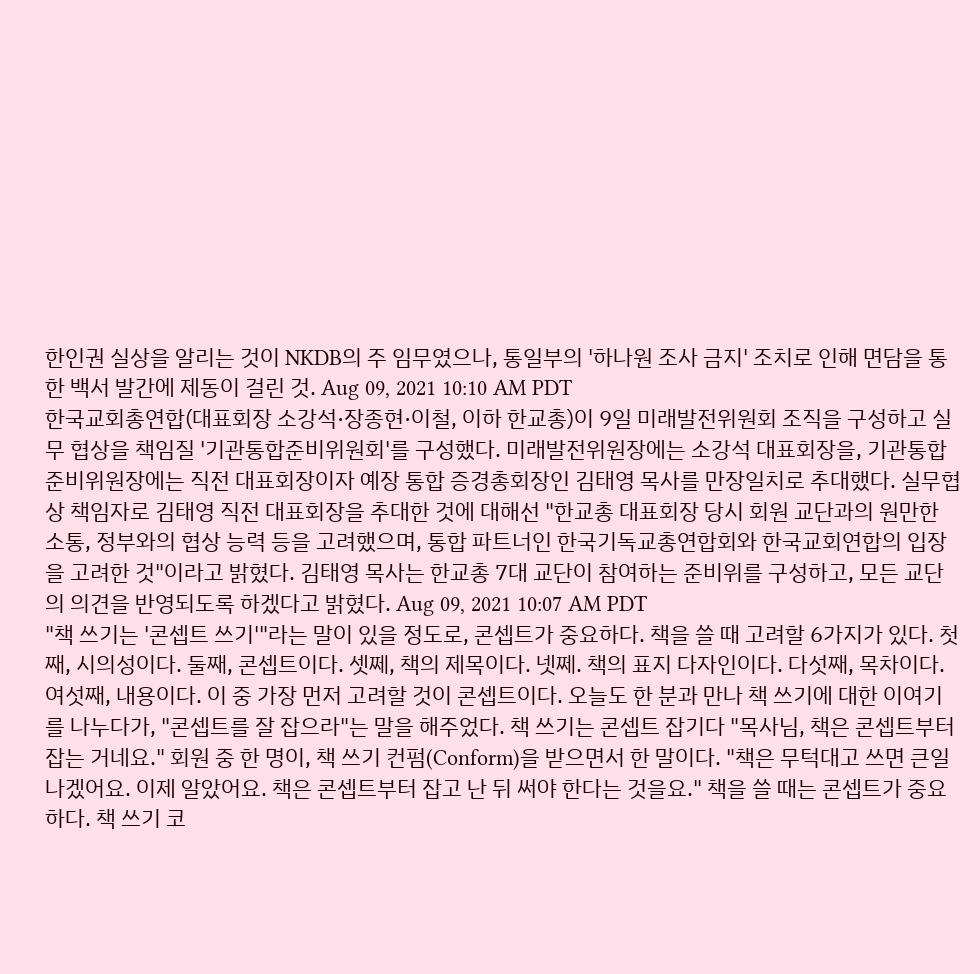한인권 실상을 알리는 것이 NKDB의 주 임무였으나, 통일부의 '하나원 조사 금지' 조치로 인해 면담을 통한 백서 발간에 제동이 걸린 것. Aug 09, 2021 10:10 AM PDT
한국교회총연합(대표회장 소강석·장종현·이철, 이하 한교총)이 9일 미래발전위원회 조직을 구성하고 실무 협상을 책임질 '기관통합준비위원회'를 구성했다. 미래발전위원장에는 소강석 대표회장을, 기관통합준비위원장에는 직전 대표회장이자 예장 통합 증경총회장인 김태영 목사를 만장일치로 추대했다. 실무협상 책임자로 김태영 직전 대표회장을 추대한 것에 대해선 "한교총 대표회장 당시 회원 교단과의 원만한 소통, 정부와의 협상 능력 등을 고려했으며, 통합 파트너인 한국기독교총연합회와 한국교회연합의 입장을 고려한 것"이라고 밝혔다. 김태영 목사는 한교총 7대 교단이 참여하는 준비위를 구성하고, 모든 교단의 의견을 반영되도록 하겠다고 밝혔다. Aug 09, 2021 10:07 AM PDT
"책 쓰기는 '콘셉트 쓰기'"라는 말이 있을 정도로, 콘셉트가 중요하다. 책을 쓸 때 고려할 6가지가 있다. 첫째, 시의성이다. 둘째, 콘셉트이다. 셋쩨, 책의 제목이다. 넷쩨. 책의 표지 다자인이다. 다섯째, 목차이다. 여섯째, 내용이다. 이 중 가장 먼저 고려할 것이 콘셉트이다. 오늘도 한 분과 만나 책 쓰기에 대한 이여기를 나누다가, "콘셉트를 잘 잡으라"는 말을 해주었다. 책 쓰기는 콘셉트 잡기다 "목사님, 책은 콘셉트부터 잡는 거네요." 회원 중 한 명이, 책 쓰기 컨펌(Conform)을 받으면서 한 말이다. "책은 무턱대고 쓰면 큰일 나겠어요. 이제 알았어요. 책은 콘셉트부터 잡고 난 뒤 써야 한다는 것을요." 책을 쓸 때는 콘셉트가 중요하다. 책 쓰기 코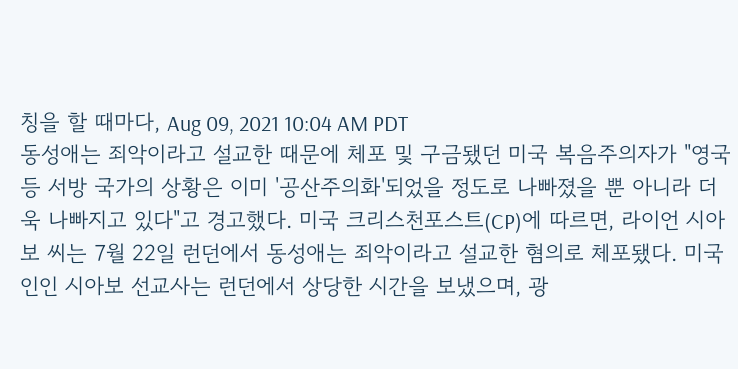칭을 할 때마다, Aug 09, 2021 10:04 AM PDT
동성애는 죄악이라고 설교한 때문에 체포 및 구금됐던 미국 복음주의자가 "영국 등 서방 국가의 상황은 이미 '공산주의화'되었을 정도로 나빠졌을 뿐 아니라 더욱 나빠지고 있다"고 경고했다. 미국 크리스천포스트(CP)에 따르면, 라이언 시아보 씨는 7월 22일 런던에서 동성애는 죄악이라고 설교한 혐의로 체포됐다. 미국인인 시아보 선교사는 런던에서 상당한 시간을 보냈으며, 광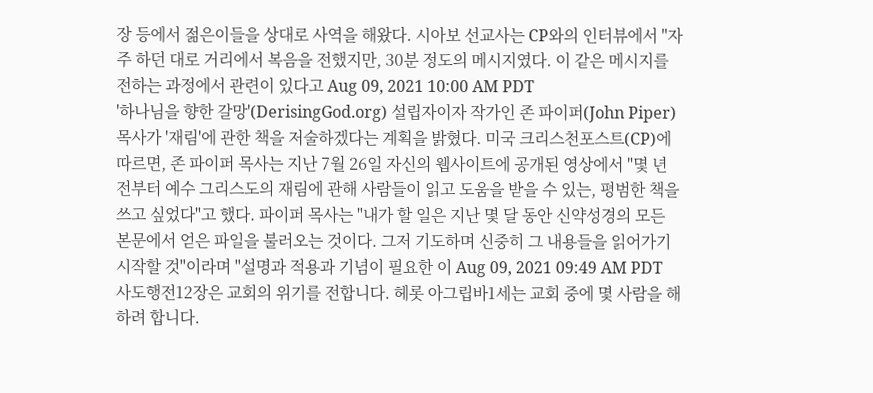장 등에서 젊은이들을 상대로 사역을 해왔다. 시아보 선교사는 CP와의 인터뷰에서 "자주 하던 대로 거리에서 복음을 전했지만, 30분 정도의 메시지였다. 이 같은 메시지를 전하는 과정에서 관련이 있다고 Aug 09, 2021 10:00 AM PDT
'하나님을 향한 갈망'(DerisingGod.org) 설립자이자 작가인 존 파이퍼(John Piper) 목사가 '재림'에 관한 책을 저술하겠다는 계획을 밝혔다. 미국 크리스천포스트(CP)에 따르면, 존 파이퍼 목사는 지난 7월 26일 자신의 웹사이트에 공개된 영상에서 "몇 년 전부터 예수 그리스도의 재림에 관해 사람들이 읽고 도움을 받을 수 있는, 평범한 책을 쓰고 싶었다"고 했다. 파이퍼 목사는 "내가 할 일은 지난 몇 달 동안 신약성경의 모든 본문에서 얻은 파일을 불러오는 것이다. 그저 기도하며 신중히 그 내용들을 읽어가기 시작할 것"이라며 "설명과 적용과 기념이 필요한 이 Aug 09, 2021 09:49 AM PDT
사도행전12장은 교회의 위기를 전합니다. 헤롯 아그립바1세는 교회 중에 몇 사람을 해하려 합니다.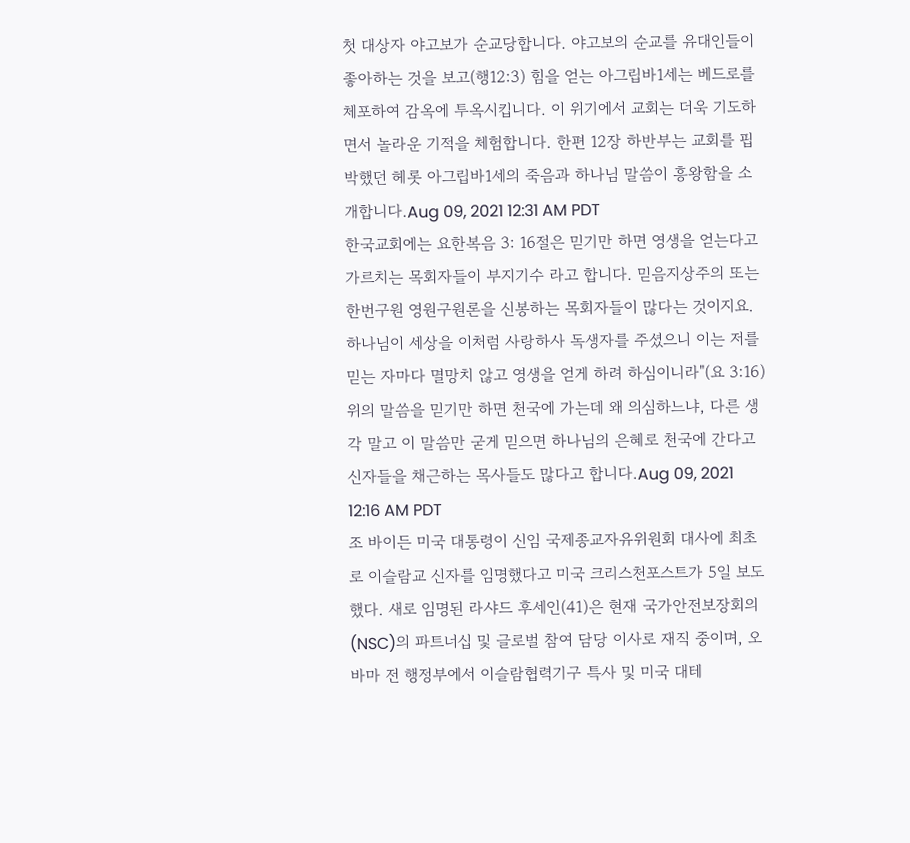첫 대상자 야고보가 순교당합니다. 야고보의 순교를 유대인들이 좋아하는 것을 보고(행12:3) 힘을 얻는 아그립바1세는 베드로를 체포하여 감옥에 투옥시킵니다. 이 위기에서 교회는 더욱 기도하면서 놀라운 기적을 체험합니다. 한편 12장 하반부는 교회를 핍박했던 헤롯 아그립바1세의 죽음과 하나님 말씀이 흥왕함을 소개합니다.Aug 09, 2021 12:31 AM PDT
한국교회에는 요한복음 3: 16절은 믿기만 하면 영생을 얻는다고 가르치는 목회자들이 부지기수 라고 합니다. 믿음지상주의 또는 한번구원 영원구원론을 신봉하는 목회자들이 많다는 것이지요. 하나님이 세상을 이처럼 사랑하사 독생자를 주셨으니 이는 저를 믿는 자마다 멸망치 않고 영생을 얻게 하려 하심이니라"(요 3:16) 위의 말씀을 믿기만 하면 천국에 가는데 왜 의심하느냐, 다른 생각 말고 이 말씀만 굳게 믿으면 하나님의 은혜로 천국에 간다고 신자들을 채근하는 목사들도 많다고 합니다.Aug 09, 2021 12:16 AM PDT
조 바이든 미국 대통령이 신임 국제종교자유위원회 대사에 최초로 이슬람교 신자를 임명했다고 미국 크리스천포스트가 5일 보도했다. 새로 임명된 라샤드 후세인(41)은 현재 국가안전보장회의(NSC)의 파트너십 및 글로벌 참여 담당 이사로 재직 중이며, 오바마 전 행정부에서 이슬람협력기구 특사 및 미국 대테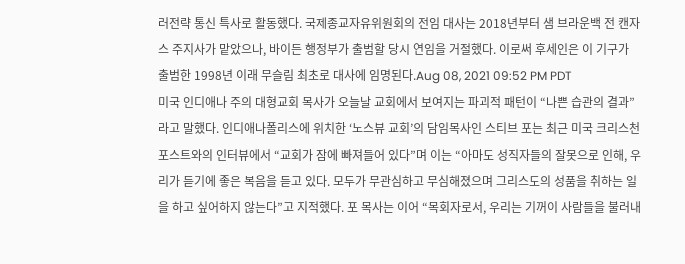러전략 통신 특사로 활동했다. 국제종교자유위원회의 전임 대사는 2018년부터 샘 브라운백 전 캔자스 주지사가 맡았으나, 바이든 행정부가 출범할 당시 연임을 거절했다. 이로써 후세인은 이 기구가 출범한 1998년 이래 무슬림 최초로 대사에 임명된다.Aug 08, 2021 09:52 PM PDT
미국 인디애나 주의 대형교회 목사가 오늘날 교회에서 보여지는 파괴적 패턴이 “나쁜 습관의 결과”라고 말했다. 인디애나폴리스에 위치한 ‘노스뷰 교회’의 담임목사인 스티브 포는 최근 미국 크리스천포스트와의 인터뷰에서 “교회가 잠에 빠져들어 있다”며 이는 “아마도 성직자들의 잘못으로 인해, 우리가 듣기에 좋은 복음을 듣고 있다. 모두가 무관심하고 무심해졌으며 그리스도의 성품을 취하는 일을 하고 싶어하지 않는다”고 지적했다. 포 목사는 이어 “목회자로서, 우리는 기꺼이 사람들을 불러내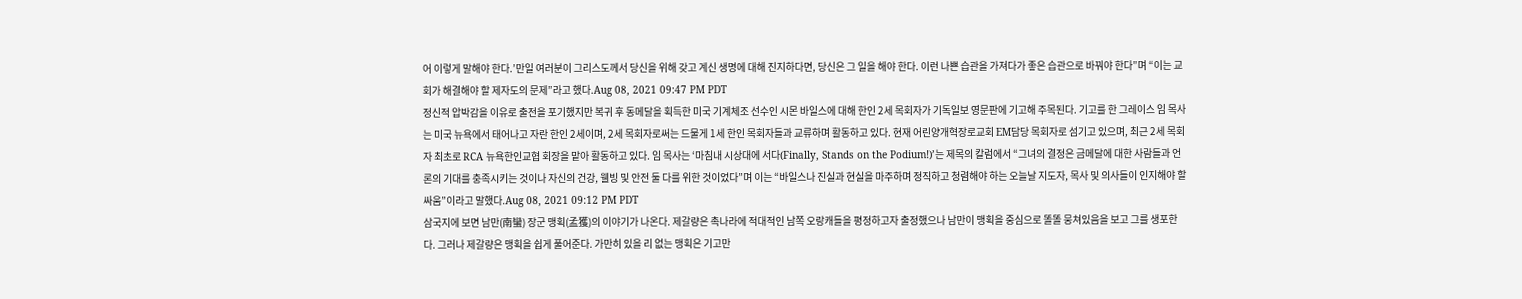어 이렇게 말해야 한다.’만일 여러분이 그리스도께서 당신을 위해 갖고 계신 생명에 대해 진지하다면, 당신은 그 일을 해야 한다. 이런 나쁜 습관을 가져다가 좋은 습관으로 바꿔야 한다”며 “이는 교회가 해결해야 할 제자도의 문제”라고 했다.Aug 08, 2021 09:47 PM PDT
정신적 압박감을 이유로 출전을 포기했지만 복귀 후 동메달을 획득한 미국 기계체조 선수인 시몬 바일스에 대해 한인 2세 목회자가 기독일보 영문판에 기고해 주목된다. 기고를 한 그레이스 임 목사는 미국 뉴욕에서 태어나고 자란 한인 2세이며, 2세 목회자로써는 드물게 1세 한인 목회자들과 교류하며 활동하고 있다. 현재 어린양개혁장로교회 EM담당 목회자로 섬기고 있으며, 최근 2세 목회자 최초로 RCA 뉴욕한인교협 회장을 맡아 활동하고 있다. 임 목사는 ‘마침내 시상대에 서다(Finally, Stands on the Podium!)’는 제목의 칼럼에서 “그녀의 결정은 금메달에 대한 사람들과 언론의 기대를 충족시키는 것이나 자신의 건강, 웰빙 및 안전 둘 다를 위한 것이었다”며 이는 “바일스나 진실과 현실을 마주하며 정직하고 청렴해야 하는 오늘날 지도자, 목사 및 의사들이 인지해야 할 싸움”이라고 말했다.Aug 08, 2021 09:12 PM PDT
삼국지에 보면 남만(南蠻) 장군 맹획(孟獲)의 이야기가 나온다. 제갈량은 촉나라에 적대적인 남쪽 오랑캐들을 평정하고자 출정했으나 남만이 맹획을 중심으로 똘똘 뭉쳐있음을 보고 그를 생포한다. 그러나 제갈량은 맹획을 쉽게 풀어준다. 가만히 있을 리 없는 맹획은 기고만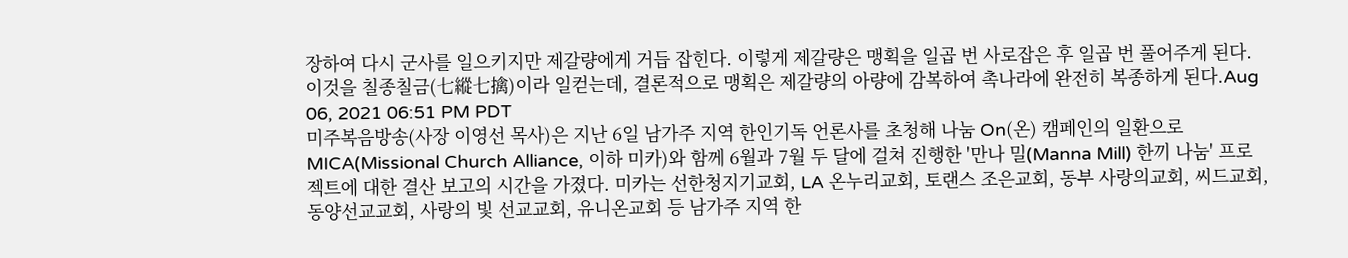장하여 다시 군사를 일으키지만 제갈량에게 거듭 잡힌다. 이렇게 제갈량은 맹획을 일곱 번 사로잡은 후 일곱 번 풀어주게 된다. 이것을 칠종칠금(七縱七擒)이라 일컫는데, 결론적으로 맹획은 제갈량의 아량에 감복하여 촉나라에 완전히 복종하게 된다.Aug 06, 2021 06:51 PM PDT
미주복음방송(사장 이영선 목사)은 지난 6일 남가주 지역 한인기독 언론사를 초청해 나눔 On(온) 캠페인의 일환으로 MICA(Missional Church Alliance, 이하 미카)와 함께 6월과 7월 두 달에 걸쳐 진행한 '만나 밀(Manna Mill) 한끼 나눔' 프로젝트에 대한 결산 보고의 시간을 가졌다. 미카는 선한청지기교회, LA 온누리교회, 토랜스 조은교회, 동부 사랑의교회, 씨드교회, 동양선교교회, 사랑의 빛 선교교회, 유니온교회 등 남가주 지역 한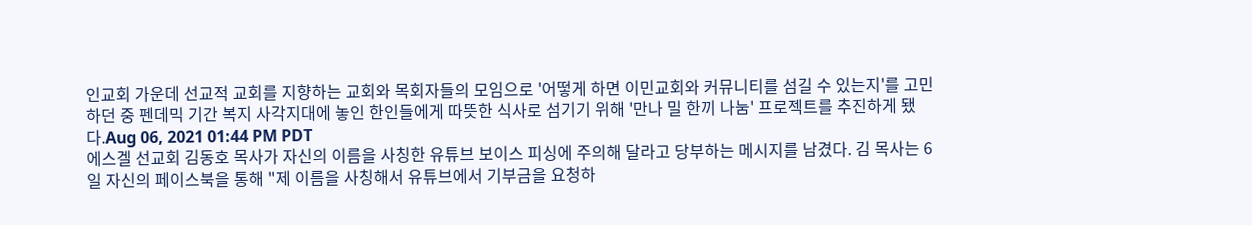인교회 가운데 선교적 교회를 지향하는 교회와 목회자들의 모임으로 '어떻게 하면 이민교회와 커뮤니티를 섬길 수 있는지'를 고민하던 중 펜데믹 기간 복지 사각지대에 놓인 한인들에게 따뜻한 식사로 섬기기 위해 '만나 밀 한끼 나눔' 프로젝트를 추진하게 됐다.Aug 06, 2021 01:44 PM PDT
에스겔 선교회 김동호 목사가 자신의 이름을 사칭한 유튜브 보이스 피싱에 주의해 달라고 당부하는 메시지를 남겼다. 김 목사는 6일 자신의 페이스북을 통해 "제 이름을 사칭해서 유튜브에서 기부금을 요청하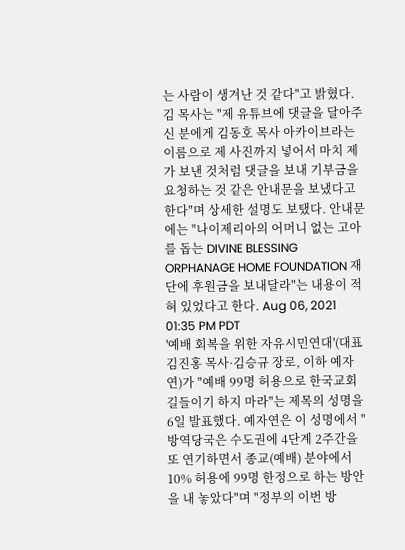는 사람이 생겨난 것 같다"고 밝혔다. 김 목사는 "제 유튜브에 댓글을 달아주신 분에게 김동호 목사 아카이브라는 이름으로 제 사진까지 넣어서 마치 제가 보낸 것처럼 댓글을 보내 기부금을 요청하는 것 같은 안내문을 보냈다고 한다"며 상세한 설명도 보탰다. 안내문에는 "나이제리아의 어머니 없는 고아를 돕는 DIVINE BLESSING ORPHANAGE HOME FOUNDATION 재단에 후원금을 보내달라"는 내용이 적혀 있었다고 한다. Aug 06, 2021 01:35 PM PDT
'예배 회복을 위한 자유시민연대'(대표 김진홍 목사·김승규 장로, 이하 예자연)가 "예배 99명 허용으로 한국교회 길들이기 하지 마라"는 제목의 성명을 6일 발표했다. 예자연은 이 성명에서 "방역당국은 수도권에 4단계 2주간을 또 연기하면서 종교(예배) 분야에서 10% 허용에 99명 한정으로 하는 방안을 내 놓았다"며 "정부의 이번 방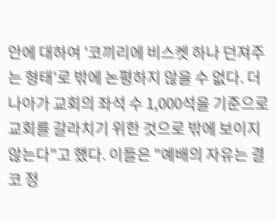안에 대하여 '코끼리에 비스켓 하나 던져주는 형태'로 밖에 논평하지 않을 수 없다. 더 나아가 교회의 좌석 수 1,000석을 기준으로 교회를 갈라치기 위한 것으로 밖에 보이지 않는다"고 했다. 이들은 "예배의 자유는 결코 정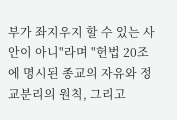부가 좌지우지 할 수 있는 사안이 아니"라며 "헌법 20조에 명시된 종교의 자유와 정교분리의 원칙, 그리고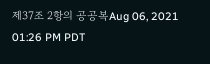제37조 2항의 공공복Aug 06, 2021 01:26 PM PDT